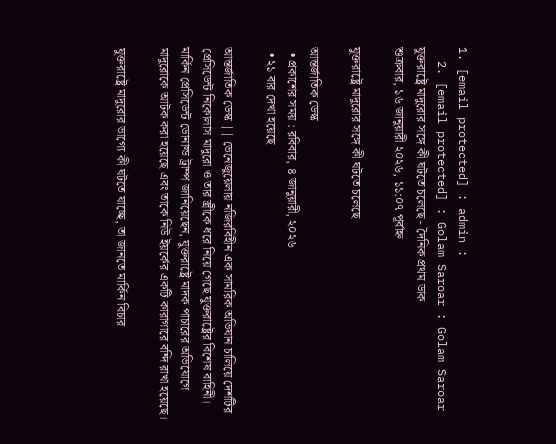1. [email protected] : admin :
  2. [email protected] : Golam Saroar : Golam Saroar
যুক্তরাষ্ট্রে মাদুরোর সঙ্গে কী ঘটতে চলেছে - দৈনিক প্রথম ডাক
শুক্রবার, ১৬ জানুয়ারী ২০২৬, ১১:০৭ পূর্বাহ্ন

যুক্তরাষ্ট্রে মাদুরোর সঙ্গে কী ঘটতে চলেছে

আন্তর্জাতিক ডেস্ক
  • প্রকাশের সময় : রবিবার, ৪ জানুয়ারী, ২০২৬
  • ২১ বার দেখা হয়েছে

আন্তর্জাতিক ডেস্ক || ভেনেজুয়েলায় নজিরবিহীন এক সামরিক অভিযান চালিয়ে দেশটির প্রেসিডেন্ট নিকোলাস মাদুরো ও তার স্ত্রীকে ধরে নিয়ে গেছে যুক্তরাষ্ট্রের বিশেষ বাহিনী। মার্কিন প্রেসিডেন্ট ডোনাল্ড ট্রাম্প জানিয়েছেন, যুক্তরাষ্ট্রে মাদক পাচারের অভিযোগে মাদুরোকে আটক করা হয়েছে এবং তাকে নিউ ইয়র্কের একটি কারাগারে বন্দি রাখা হয়েছে।

যুক্তরাষ্ট্রে মাদুরোর ভাগ্যে কী ঘটতে যাচ্ছে, তা জানতে মার্কিন বিচার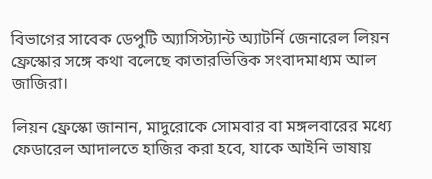বিভাগের সাবেক ডেপুটি অ্যাসিস্ট্যান্ট অ্যাটর্নি জেনারেল লিয়ন ফ্রেস্কোর সঙ্গে কথা বলেছে কাতারভিত্তিক সংবাদমাধ্যম আল জাজিরা।

লিয়ন ফ্রেস্কো জানান, মাদুরোকে সোমবার বা মঙ্গলবারের মধ্যে ফেডারেল আদালতে হাজির করা হবে, যাকে আইনি ভাষায়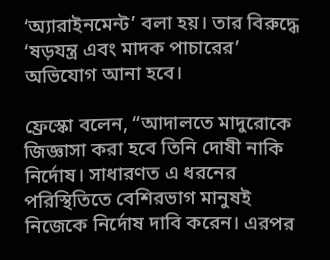‘অ্যারাইনমেন্ট’ বলা হয়। তার বিরুদ্ধে ‘ষড়যন্ত্র এবং মাদক পাচারের’ অভিযোগ আনা হবে।

ফ্রেস্কো বলেন, “আদালতে মাদুরোকে জিজ্ঞাসা করা হবে তিনি দোষী নাকি নির্দোষ। সাধারণত এ ধরনের পরিস্থিতিতে বেশিরভাগ মানুষই নিজেকে নির্দোষ দাবি করেন। এরপর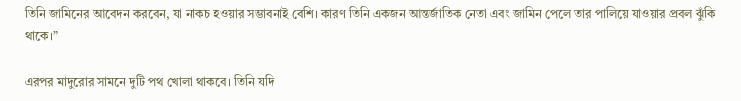তিনি জামিনের আবেদন করবেন, যা নাকচ হওয়ার সম্ভাবনাই বেশি। কারণ তিনি একজন আন্তর্জাতিক নেতা এবং জামিন পেলে তার পালিয়ে যাওয়ার প্রবল ঝুঁকি থাকে।”

এরপর মাদুরোর সামনে দুটি পথ খোলা থাকবে। তিনি যদি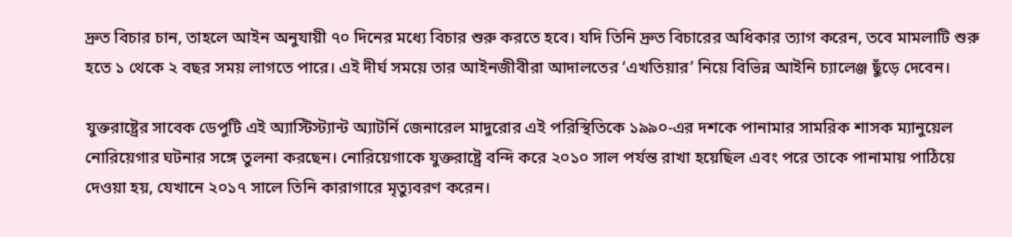দ্রুত বিচার চান, তাহলে আইন অনুযায়ী ৭০ দিনের মধ্যে বিচার শুরু করতে হবে। যদি তিনি দ্রুত বিচারের অধিকার ত্যাগ করেন, তবে মামলাটি শুরু হতে ১ থেকে ২ বছর সময় লাগতে পারে। এই দীর্ঘ সময়ে তার আইনজীবীরা আদালতের ‘এখতিয়ার’ নিয়ে বিভিন্ন আইনি চ্যালেঞ্জ ছুঁড়ে দেবেন।

যুক্তরাষ্ট্রের সাবেক ডেপুটি এই অ্যাস্টিস্ট্যান্ট অ্যাটর্নি জেনারেল মাদুরোর এই পরিস্থিতিকে ১৯৯০-এর দশকে পানামার সামরিক শাসক ম্যানুয়েল নোরিয়েগার ঘটনার সঙ্গে তুলনা করছেন। নোরিয়েগাকে যুক্তরাষ্ট্রে বন্দি করে ২০১০ সাল পর্যন্ত রাখা হয়েছিল এবং পরে তাকে পানামায় পাঠিয়ে দেওয়া হয়, যেখানে ২০১৭ সালে তিনি কারাগারে মৃত্যুবরণ করেন।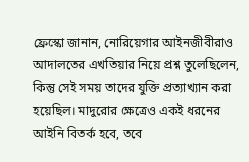ফ্রেস্কো জানান, নোরিয়েগার আইনজীবীরাও আদালতের এখতিয়ার নিয়ে প্রশ্ন তুলেছিলেন, কিন্তু সেই সময় তাদের যুক্তি প্রত্যাখ্যান করা হয়েছিল। মাদুরোর ক্ষেত্রেও একই ধরনের আইনি বিতর্ক হবে, তবে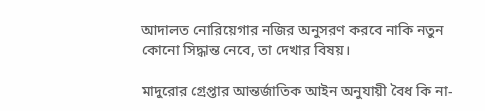আদালত নোরিয়েগার নজির অনুসরণ করবে নাকি নতুন কোনো সিদ্ধান্ত নেবে, তা দেখার বিষয়।

মাদুরোর গ্রেপ্তার আন্তর্জাতিক আইন অনুযায়ী বৈধ কি না-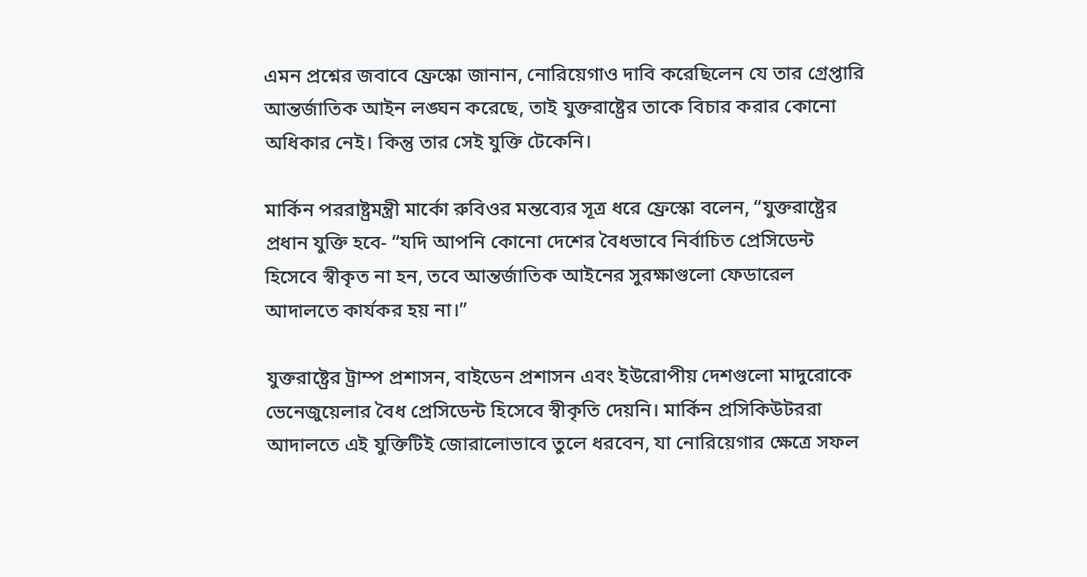এমন প্রশ্নের জবাবে ফ্রেস্কো জানান, নোরিয়েগাও দাবি করেছিলেন যে তার গ্রেপ্তারি আন্তর্জাতিক আইন লঙ্ঘন করেছে, তাই যুক্তরাষ্ট্রের তাকে বিচার করার কোনো অধিকার নেই। কিন্তু তার সেই যুক্তি টেকেনি।

মার্কিন পররাষ্ট্রমন্ত্রী মার্কো রুবিওর মন্তব্যের সূত্র ধরে ফ্রেস্কো বলেন, “যুক্তরাষ্ট্রের প্রধান যুক্তি হবে- “যদি আপনি কোনো দেশের বৈধভাবে নির্বাচিত প্রেসিডেন্ট হিসেবে স্বীকৃত না হন, তবে আন্তর্জাতিক আইনের সুরক্ষাগুলো ফেডারেল আদালতে কার্যকর হয় না।”

যুক্তরাষ্ট্রের ট্রাম্প প্রশাসন, বাইডেন প্রশাসন এবং ইউরোপীয় দেশগুলো মাদুরোকে ভেনেজুয়েলার বৈধ প্রেসিডেন্ট হিসেবে স্বীকৃতি দেয়নি। মার্কিন প্রসিকিউটররা আদালতে এই যুক্তিটিই জোরালোভাবে তুলে ধরবেন, যা নোরিয়েগার ক্ষেত্রে সফল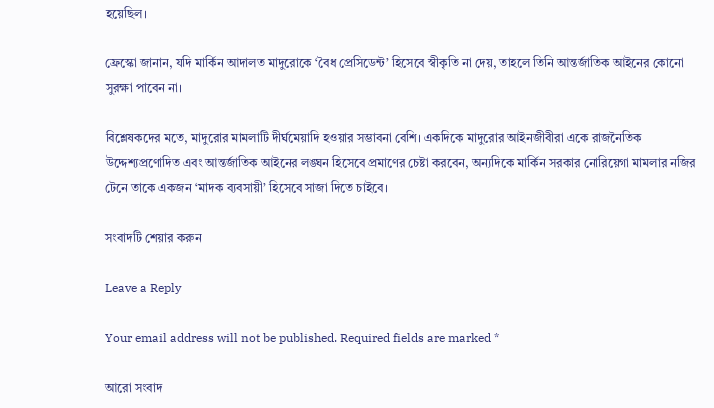হয়েছিল।

ফ্রেস্কো জানান, যদি মার্কিন আদালত মাদুরোকে ‘বৈধ প্রেসিডেন্ট’ হিসেবে স্বীকৃতি না দেয়, তাহলে তিনি আন্তর্জাতিক আইনের কোনো সুরক্ষা পাবেন না।

বিশ্লেষকদের মতে, মাদুরোর মামলাটি দীর্ঘমেয়াদি হওয়ার সম্ভাবনা বেশি। একদিকে মাদুরোর আইনজীবীরা একে রাজনৈতিক উদ্দেশ্যপ্রণোদিত এবং আন্তর্জাতিক আইনের লঙ্ঘন হিসেবে প্রমাণের চেষ্টা করবেন, অন্যদিকে মার্কিন সরকার নোরিয়েগা মামলার নজির টেনে তাকে একজন ‘মাদক ব্যবসায়ী’ হিসেবে সাজা দিতে চাইবে।

সংবাদটি শেয়ার করুন

Leave a Reply

Your email address will not be published. Required fields are marked *

আরো সংবাদ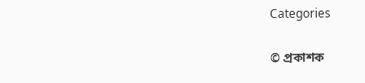Categories

© প্রকাশক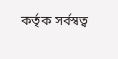কর্তৃক সর্বস্বত্ব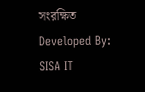সংরক্ষিত
Developed By: SISA IT